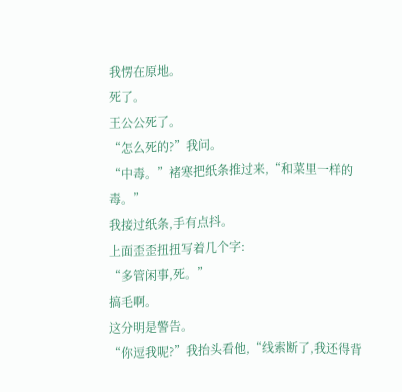我愣在原地。
死了。
王公公死了。
“怎么死的?”我问。
“中毒。”褚寒把纸条推过来,“和菜里一样的毒。”
我接过纸条,手有点抖。
上面歪歪扭扭写着几个字:
“多管闲事,死。”
搞毛啊。
这分明是警告。
“你逗我呢?”我抬头看他,“线索断了,我还得背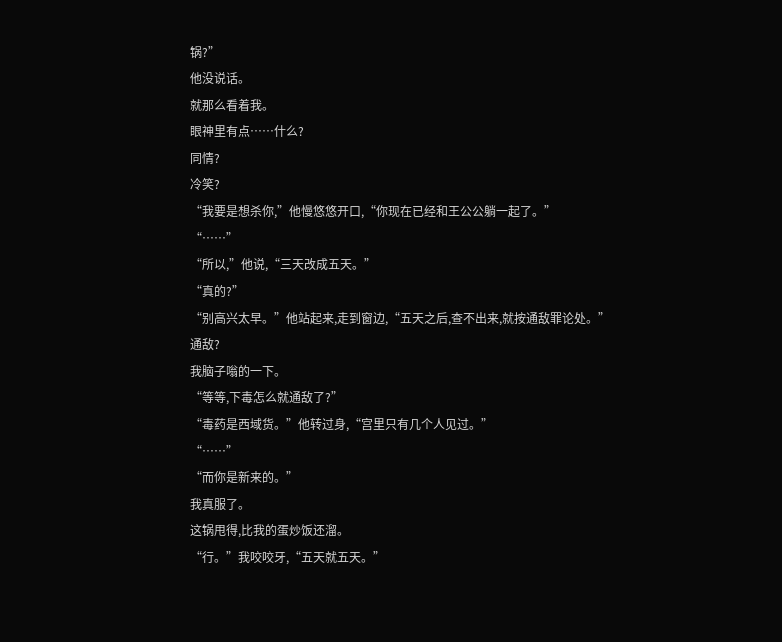锅?”
他没说话。
就那么看着我。
眼神里有点……什么?
同情?
冷笑?
“我要是想杀你,”他慢悠悠开口,“你现在已经和王公公躺一起了。”
“……”
“所以,”他说,“三天改成五天。”
“真的?”
“别高兴太早。”他站起来,走到窗边,“五天之后,查不出来,就按通敌罪论处。”
通敌?
我脑子嗡的一下。
“等等,下毒怎么就通敌了?”
“毒药是西域货。”他转过身,“宫里只有几个人见过。”
“……”
“而你是新来的。”
我真服了。
这锅甩得,比我的蛋炒饭还溜。
“行。”我咬咬牙,“五天就五天。”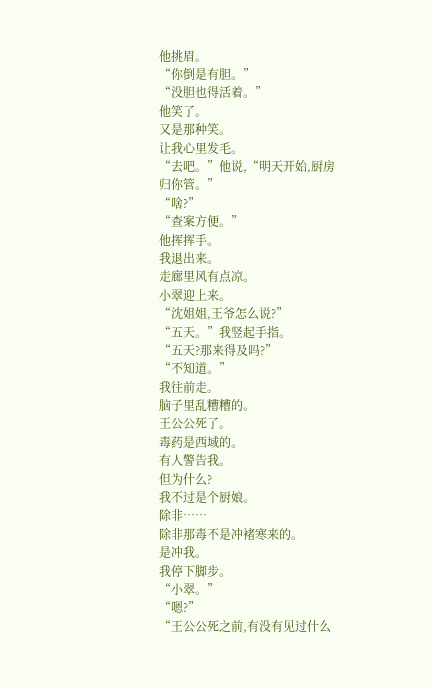他挑眉。
“你倒是有胆。”
“没胆也得活着。”
他笑了。
又是那种笑。
让我心里发毛。
“去吧。”他说,“明天开始,厨房归你管。”
“啥?”
“查案方便。”
他挥挥手。
我退出来。
走廊里风有点凉。
小翠迎上来。
“沈姐姐,王爷怎么说?”
“五天。”我竖起手指。
“五天?那来得及吗?”
“不知道。”
我往前走。
脑子里乱糟糟的。
王公公死了。
毒药是西域的。
有人警告我。
但为什么?
我不过是个厨娘。
除非……
除非那毒不是冲褚寒来的。
是冲我。
我停下脚步。
“小翠。”
“嗯?”
“王公公死之前,有没有见过什么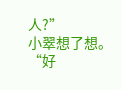人?”
小翠想了想。
“好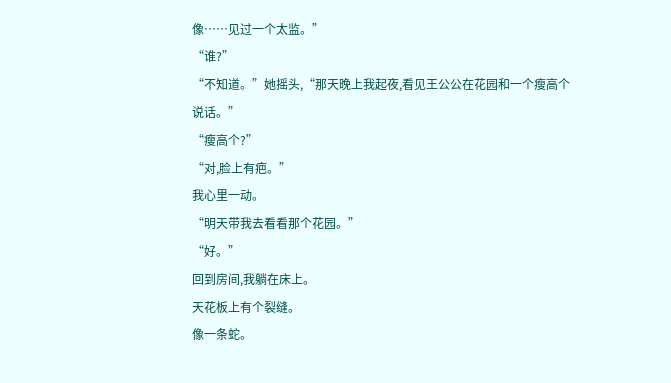像……见过一个太监。”
“谁?”
“不知道。”她摇头,“那天晚上我起夜,看见王公公在花园和一个瘦高个说话。”
“瘦高个?”
“对,脸上有疤。”
我心里一动。
“明天带我去看看那个花园。”
“好。”
回到房间,我躺在床上。
天花板上有个裂缝。
像一条蛇。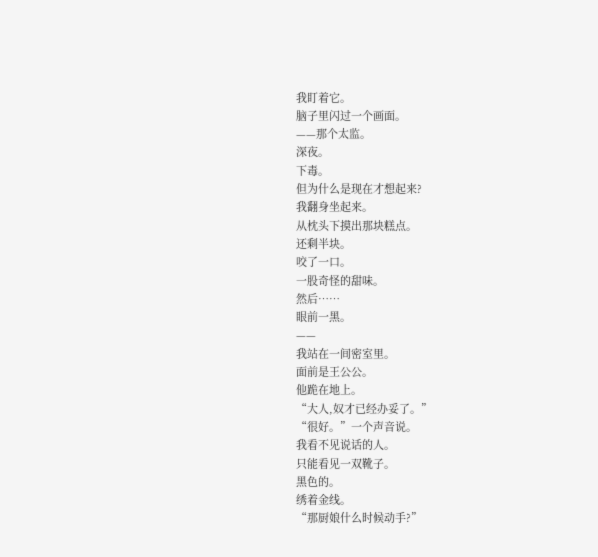我盯着它。
脑子里闪过一个画面。
——那个太监。
深夜。
下毒。
但为什么是现在才想起来?
我翻身坐起来。
从枕头下摸出那块糕点。
还剩半块。
咬了一口。
一股奇怪的甜味。
然后……
眼前一黑。
——
我站在一间密室里。
面前是王公公。
他跪在地上。
“大人,奴才已经办妥了。”
“很好。”一个声音说。
我看不见说话的人。
只能看见一双靴子。
黑色的。
绣着金线。
“那厨娘什么时候动手?”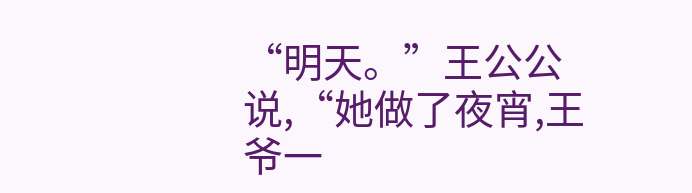“明天。”王公公说,“她做了夜宵,王爷一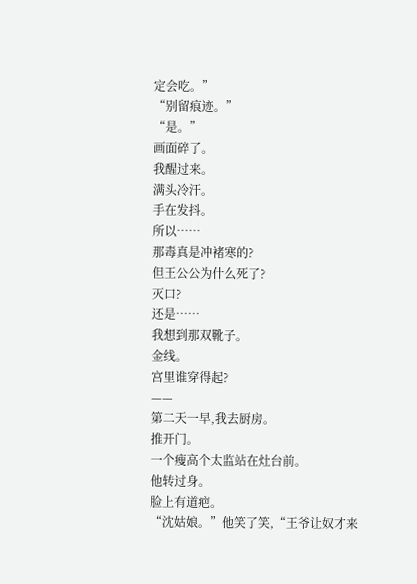定会吃。”
“别留痕迹。”
“是。”
画面碎了。
我醒过来。
满头冷汗。
手在发抖。
所以……
那毒真是冲褚寒的?
但王公公为什么死了?
灭口?
还是……
我想到那双靴子。
金线。
宫里谁穿得起?
——
第二天一早,我去厨房。
推开门。
一个瘦高个太监站在灶台前。
他转过身。
脸上有道疤。
“沈姑娘。”他笑了笑,“王爷让奴才来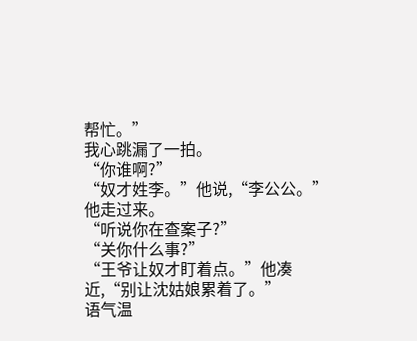帮忙。”
我心跳漏了一拍。
“你谁啊?”
“奴才姓李。”他说,“李公公。”
他走过来。
“听说你在查案子?”
“关你什么事?”
“王爷让奴才盯着点。”他凑近,“别让沈姑娘累着了。”
语气温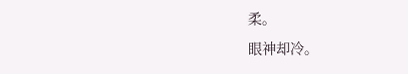柔。
眼神却冷。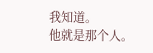我知道。
他就是那个人。